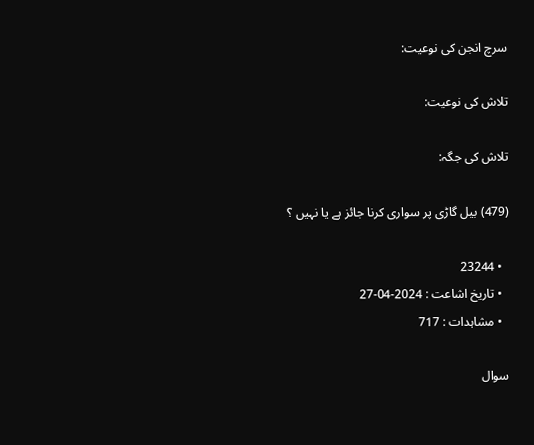سرچ انجن کی نوعیت:

تلاش کی نوعیت:

تلاش کی جگہ:

(479) بیل گاڑی پر سواری کرنا جائز ہے یا نہیں ؟

  • 23244
  • تاریخ اشاعت : 2024-04-27
  • مشاہدات : 717

سوال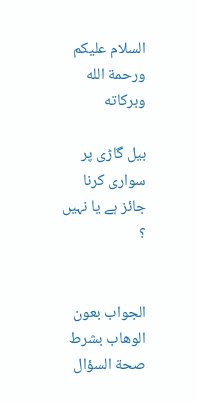السلام عليكم ورحمة الله وبركاته

بیل گاڑی پر سواری کرنا جائز ہے یا نہیں ؟


الجواب بعون الوهاب بشرط صحة السؤال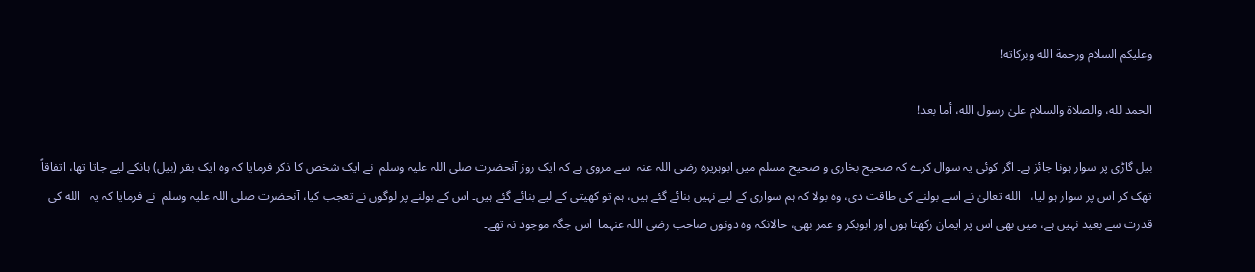وعلیکم السلام ورحمة الله وبرکاته!

الحمد لله، والصلاة والسلام علىٰ رسول الله، أما بعد!

بیل گاڑی پر سوار ہونا جائز ہے۔ اگر کوئی یہ سوال کرے کہ صحیح بخاری و صحیح مسلم میں ابوہریرہ رضی اللہ عنہ  سے مروی ہے کہ ایک روز آنحضرت صلی اللہ علیہ وسلم  نے ایک شخص کا ذکر فرمایا کہ وہ ایک بقر (بیل) ہانکے لیے جاتا تھا، اتفاقاً تھک کر اس پر سوار ہو لیا،   الله تعالیٰ نے اسے بولنے کی طاقت دی، وہ بولا کہ ہم سواری کے لیے نہیں بنائے گئے ہیں، ہم تو کھیتی کے لیے بنائے گئے ہیں۔ اس کے بولنے پر لوگوں نے تعجب کیا، آنحضرت صلی اللہ علیہ وسلم  نے فرمایا کہ یہ   الله کی قدرت سے بعید نہیں ہے، میں بھی اس پر ایمان رکھتا ہوں اور ابوبکر و عمر بھی، حالانکہ وہ دونوں صاحب رضی اللہ عنہما  اس جگہ موجود نہ تھے۔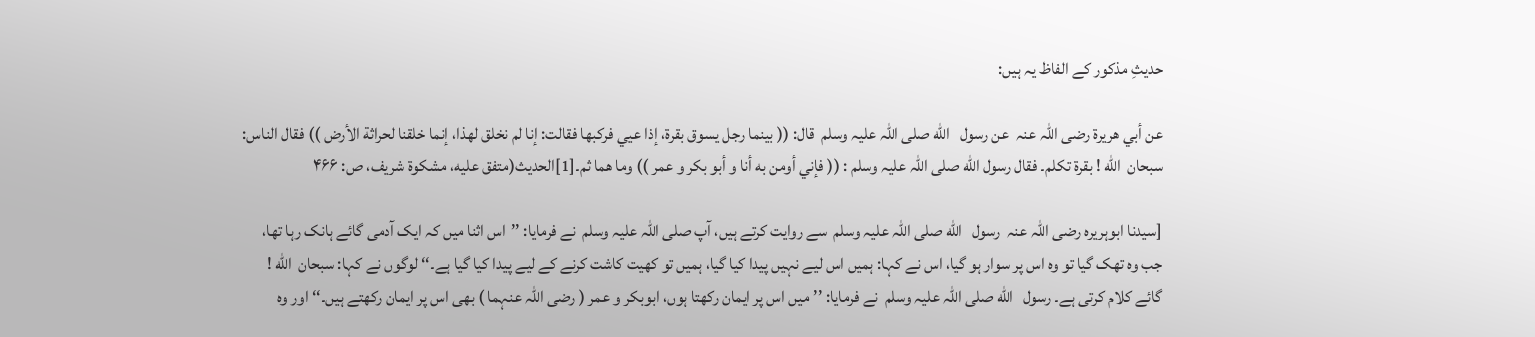حدیثِ مذکور کے الفاظ یہ ہیں:

عن أبي ھریرة رضی اللہ عنہ  عن رسول   الله صلی اللہ علیہ وسلم  قال: (( بینما رجل یسوق بقرة، إذا عیي فرکبھا فقالت: إنا لم نخلق لھذا، إنما خلقنا لحراثة الأرض )) فقال الناس: سبحان  اللّٰه ! بقرة تکلم۔ فقال رسول الله صلی اللہ علیہ وسلم : (( فإني أومن به أنا و أبو بکر و عمر )) وما ھما ثم۔[1]الحدیث(متفق علیه، مشکوة شریف، ص: ۴۶۶

[سیدنا ابوہریرہ رضی اللہ عنہ  رسول   الله صلی اللہ علیہ وسلم  سے روایت کرتے ہیں، آپ صلی اللہ علیہ وسلم  نے فرمایا: ’’اس اثنا میں کہ ایک آدمی گائے ہانک رہا تھا، جب وہ تھک گیا تو وہ اس پر سوار ہو گیا، اس نے کہا: ہمیں اس لیے نہیں پیدا کیا گیا، ہمیں تو کھیت کاشت کرنے کے لیے پیدا کیا گیا ہے۔‘‘ لوگوں نے کہا: سبحان  اللّٰه ! گائے کلام کرتی ہے۔ رسول   الله صلی اللہ علیہ وسلم  نے فرمایا: ’’میں اس پر ایمان رکھتا ہوں، ابوبکر و عمر ( رضی اللہ عنہما ) بھی اس پر ایمان رکھتے ہیں۔‘‘ اور وہ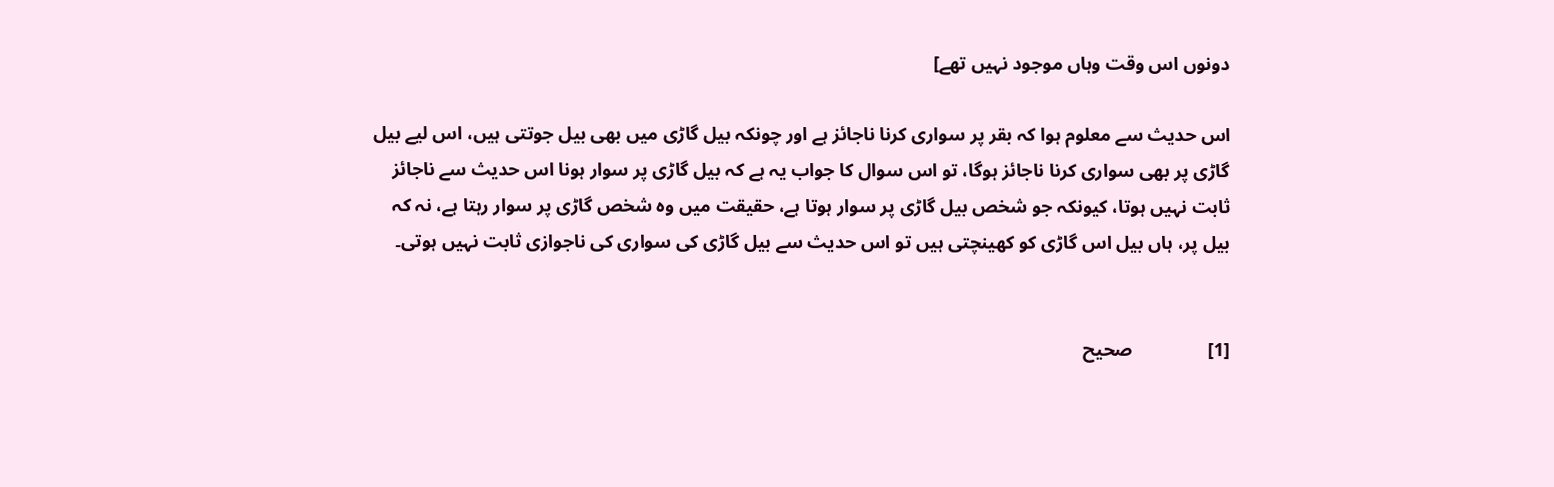دونوں اس وقت وہاں موجود نہیں تھے]

اس حدیث سے معلوم ہوا کہ بقر پر سواری کرنا ناجائز ہے اور چونکہ بیل گاڑی میں بھی بیل جوتتی ہیں، اس لیے بیل گاڑی پر بھی سواری کرنا ناجائز ہوگا، تو اس سوال کا جواب یہ ہے کہ بیل گاڑی پر سوار ہونا اس حدیث سے ناجائز ثابت نہیں ہوتا، کیونکہ جو شخص بیل گاڑی پر سوار ہوتا ہے، حقیقت میں وہ شخص گاڑی پر سوار رہتا ہے، نہ کہ بیل پر، ہاں بیل اس گاڑی کو کھینچتی ہیں تو اس حدیث سے بیل گاڑی کی سواری کی ناجوازی ثابت نہیں ہوتی۔


[1]                صحیح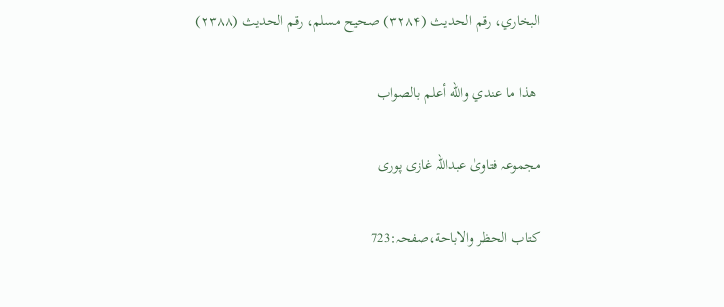البخاري، رقم الحدیث (۳۲۸۴) صحیح مسلم، رقم الحدیث (۲۳۸۸)

 ھذا ما عندي والله أعلم بالصواب

مجموعہ فتاویٰ عبداللہ غازی پوری

كتاب الحظر والاباحة،صفحہ:723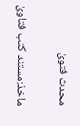محدث فتویٰ

ماخذ:مستند کتب فتاویٰ